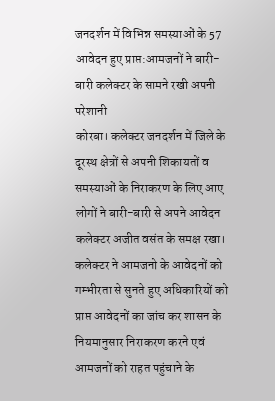जनदर्शन में विभिन्न समस्याओं के 57 आवेदन हुए प्राप्त:आमजनों ने बारी-बारी कलेक्टर के सामने रखी अपनी परेशानी
कोरबा। कलेक्टर जनदर्शन में जिले के दूरस्थ क्षेत्रों से अपनी शिकायतों व समस्याओं के निराकरण के लिए आए लोगों ने बारी-बारी से अपने आवेदन कलेक्टर अजीत वसंत के समक्ष रखा। कलेक्टर ने आमजनो के आवेदनों को गम्भीरता से सुनते हुए अधिकारियों को प्राप्त आवेदनों का जांच कर शासन के नियमानुसार निराकरण करने एवं आमजनों को राहत पहुंचाने के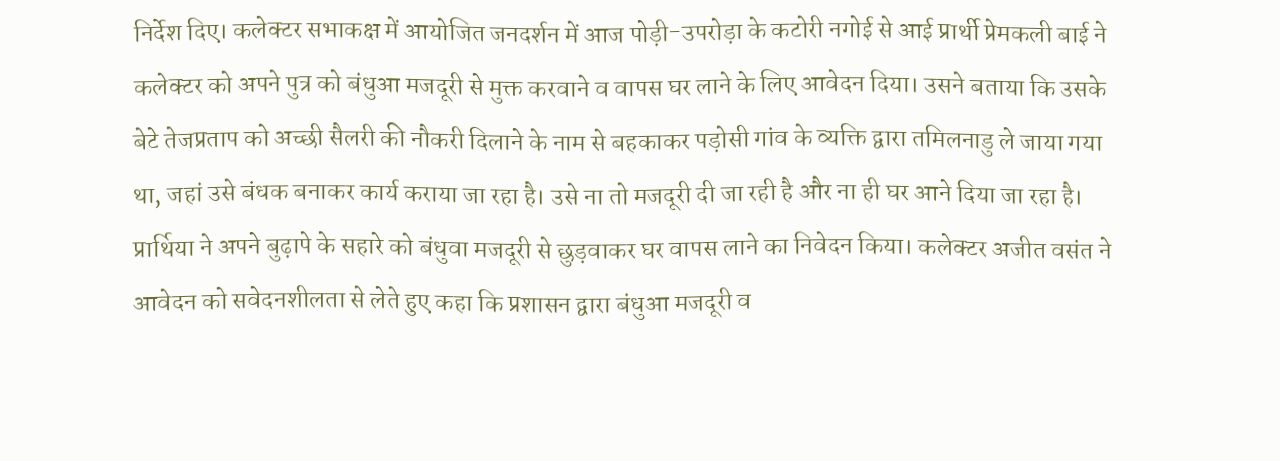निर्देश दिए। कलेक्टर सभाकक्ष में आयोजित जनदर्शन में आज पोड़ी-उपरोड़ा के कटोरी नगोई से आई प्रार्थी प्रेमकली बाई ने कलेक्टर को अपने पुत्र को बंधुआ मजदूरी से मुक्त करवाने व वापस घर लाने के लिए आवेदन दिया। उसने बताया कि उसके बेटे तेजप्रताप को अच्छी सैलरी की नौकरी दिलाने के नाम से बहकाकर पड़ोसी गांव के व्यक्ति द्वारा तमिलनाडु ले जाया गया था, जहां उसे बंधक बनाकर कार्य कराया जा रहा है। उसे ना तो मजदूरी दी जा रही है और ना ही घर आने दिया जा रहा है। प्रार्थिया ने अपने बुढ़ापे के सहारे को बंधुवा मजदूरी से छुड़वाकर घर वापस लाने का निवेदन किया। कलेक्टर अजीत वसंत ने आवेदन को सवेदनशीलता से लेते हुए कहा कि प्रशासन द्वारा बंधुआ मजदूरी व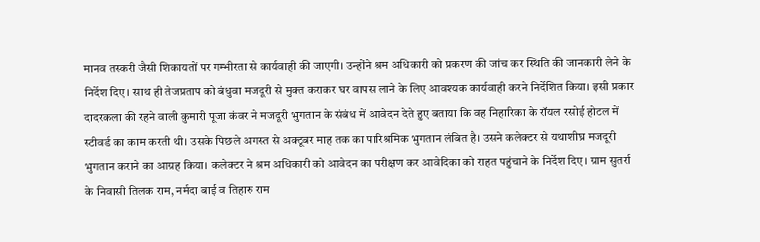मानव तस्करी जैसी शिकायतों पर गम्भीरता से कार्यवाही की जाएगी। उन्होंने श्रम अधिकारी को प्रकरण की जांच कर स्थिति की जानकारी लेने के निर्देश दिए। साथ ही तेजप्रताप को बंधुवा मजदूरी से मुक्त कराकर घर वापस लाने के लिए आवश्यक कार्यवाही करने निर्देशित किया। इसी प्रकार दादरकला की रहने वाली कुमारी पूजा कंवर ने मजदूरी भुगतान के संबंध में आवेदन देते हुए बताया कि वह निहारिका के रॉयल रसोई होटल में स्टीवर्ड का काम करती थी। उसके पिछले अगस्त से अक्टूबर माह तक का पारिश्रमिक भुगतान लंबित है। उसने कलेक्टर से यथाशीघ्र मजदूरी भुगतान कराने का आग्रह किया। कलेक्टर ने श्रम अधिकारी को आवेदन का परीक्षण कर आवेदिका को राहत पहुंचाने के निर्देश दिए। ग्राम सुतर्रा के निवासी तिलक राम, नर्मदा बाई व तिहारु राम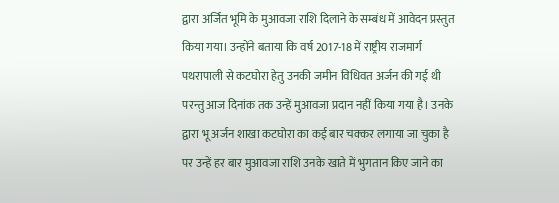द्वारा अर्जित भूमि के मुआवजा राशि दिलाने के सम्बंध में आवेदन प्रस्तुत किया गया। उन्होंने बताया कि वर्ष 2017-18 में राष्ट्रीय राजमार्ग पथरापाली से कटघोरा हेतु उनकी जमीन विधिवत अर्जन की गई थी परन्तु आज दिनांक तक उन्हें मुआवजा प्रदान नहीं किया गया है। उनके द्वारा भू अर्जन शाखा कटघोरा का कई बार चक्कर लगाया जा चुका है पर उन्हें हर बार मुआवजा राशि उनके खाते में भुगतान किए जाने का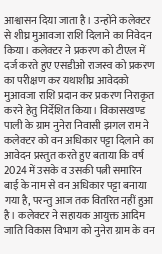आश्वासन दिया जाता है। उन्होंने कलेक्टर से शीघ्र मुआवजा राशि दिलाने का निवेदन किया। कलेक्टर ने प्रकरण को टीएल में दर्ज करते हुए एसडीओ राजस्व को प्रकरण का परीक्षण कर यथाशीघ्र आवेदको मुआवजा राशि प्रदान कर प्रकरण निराकृत करने हेतु निर्देशित किया। विकासखण्ड पाली के ग्राम नुनेरा निवासी झगल राम ने कलेक्टर को वन अधिकार पट्टा दिलाने का आवेदन प्रस्तुत करते हुए बताया कि वर्ष 2024 में उसके व उसकी पत्नी समारिन बाई के नाम से वन अधिकार पट्टा बनाया गया है, परन्तु आज तक वितरित नहीं हुआ है। कलेक्टर ने सहायक आयुक्त आदिम जाति विकास विभाग को नुनेरा ग्राम के वन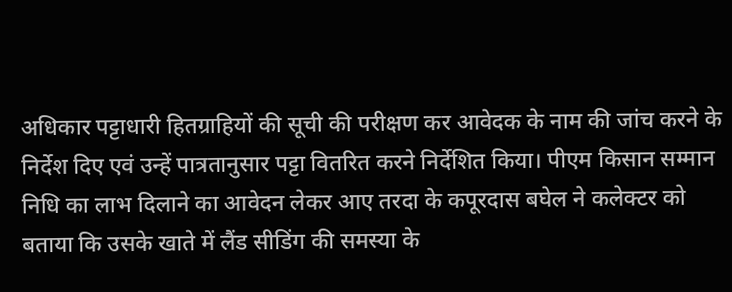अधिकार पट्टाधारी हितग्राहियों की सूची की परीक्षण कर आवेदक के नाम की जांच करने के निर्देश दिए एवं उन्हें पात्रतानुसार पट्टा वितरित करने निर्देशित किया। पीएम किसान सम्मान निधि का लाभ दिलाने का आवेदन लेकर आए तरदा के कपूरदास बघेल ने कलेक्टर को बताया कि उसके खाते में लैंड सीडिंग की समस्या के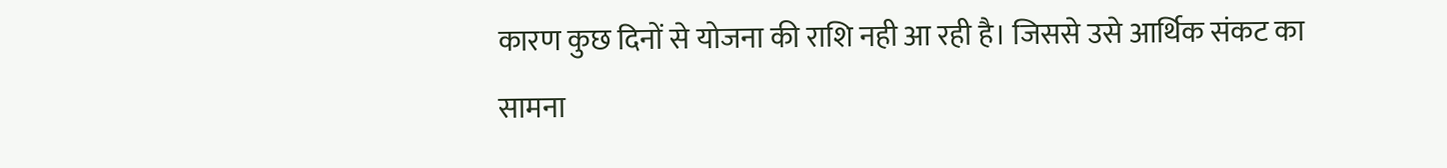कारण कुछ दिनों से योजना की राशि नही आ रही है। जिससे उसे आर्थिक संकट का सामना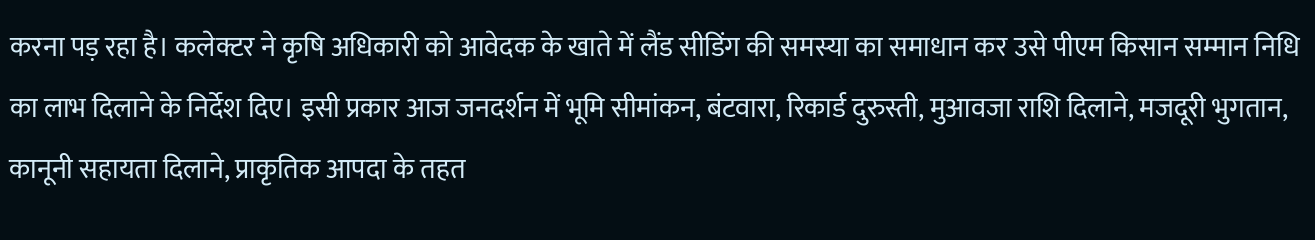करना पड़ रहा है। कलेक्टर ने कृषि अधिकारी को आवेदक के खाते में लैंड सीडिंग की समस्या का समाधान कर उसे पीएम किसान सम्मान निधि का लाभ दिलाने के निर्देश दिए। इसी प्रकार आज जनदर्शन में भूमि सीमांकन, बंटवारा, रिकार्ड दुरुस्ती, मुआवजा राशि दिलाने, मजदूरी भुगतान, कानूनी सहायता दिलाने, प्राकृतिक आपदा के तहत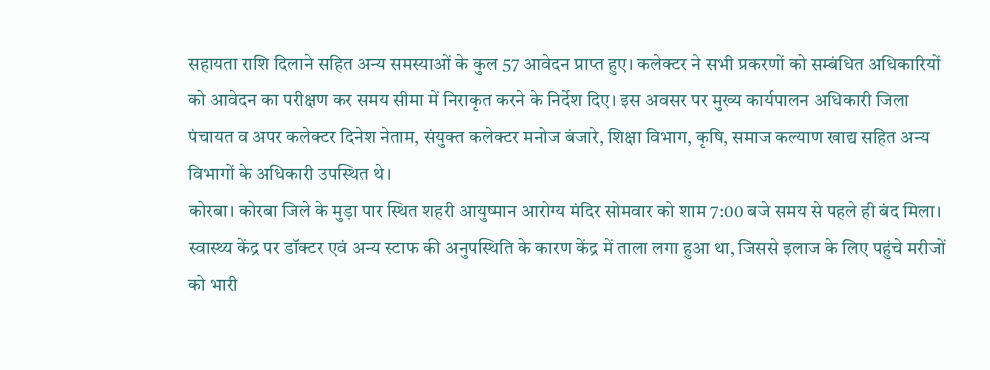सहायता राशि दिलाने सहित अन्य समस्याओं के कुल 57 आवेदन प्राप्त हुए। कलेक्टर ने सभी प्रकरणों को सम्बंधित अधिकारियों को आवेदन का परीक्षण कर समय सीमा में निराकृत करने के निर्देश दिए। इस अवसर पर मुख्य कार्यपालन अधिकारी जिला पंचायत व अपर कलेक्टर दिनेश नेताम, संयुक्त कलेक्टर मनोज बंजारे, शिक्षा विभाग, कृषि, समाज कल्याण खाद्य सहित अन्य विभागों के अधिकारी उपस्थित थे।
कोरबा। कोरबा जिले के मुड़ा पार स्थित शहरी आयुष्मान आरोग्य मंदिर सोमवार को शाम 7:00 बजे समय से पहले ही बंद मिला। स्वास्थ्य केंद्र पर डॉक्टर एवं अन्य स्टाफ की अनुपस्थिति के कारण केंद्र में ताला लगा हुआ था, जिससे इलाज के लिए पहुंचे मरीजों को भारी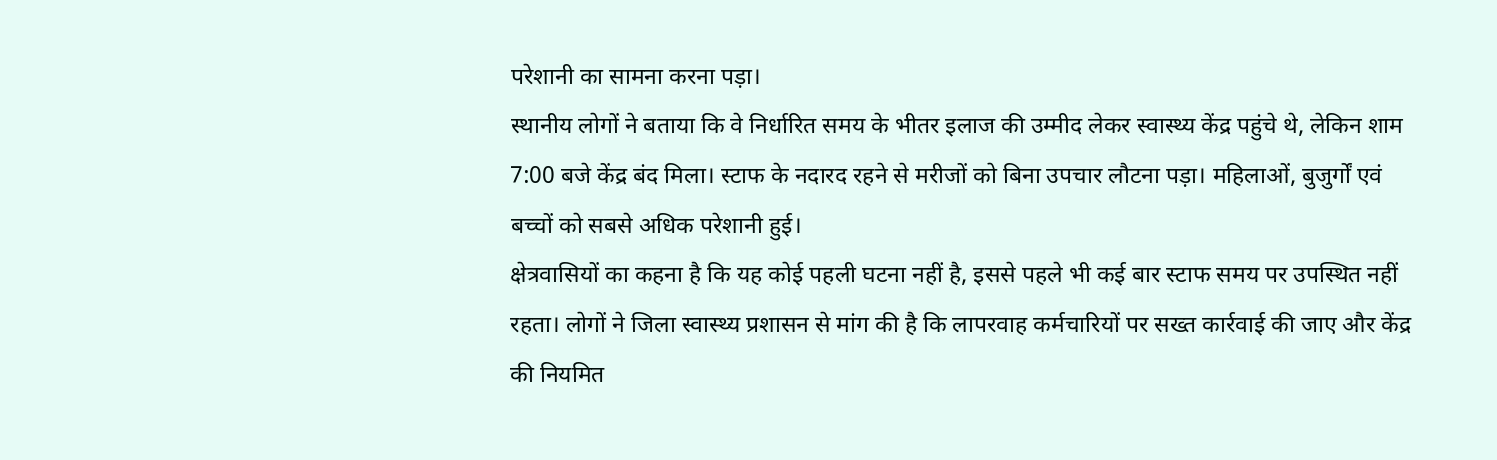परेशानी का सामना करना पड़ा।
स्थानीय लोगों ने बताया कि वे निर्धारित समय के भीतर इलाज की उम्मीद लेकर स्वास्थ्य केंद्र पहुंचे थे, लेकिन शाम 7:00 बजे केंद्र बंद मिला। स्टाफ के नदारद रहने से मरीजों को बिना उपचार लौटना पड़ा। महिलाओं, बुजुर्गों एवं बच्चों को सबसे अधिक परेशानी हुई।
क्षेत्रवासियों का कहना है कि यह कोई पहली घटना नहीं है, इससे पहले भी कई बार स्टाफ समय पर उपस्थित नहीं रहता। लोगों ने जिला स्वास्थ्य प्रशासन से मांग की है कि लापरवाह कर्मचारियों पर सख्त कार्रवाई की जाए और केंद्र की नियमित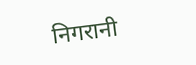निगरानी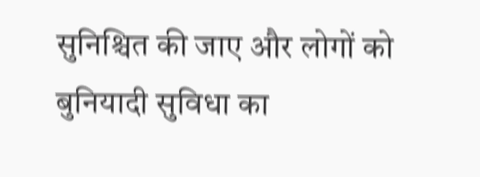सुनिश्चित की जाए और लोगों को बुनियादी सुविधा का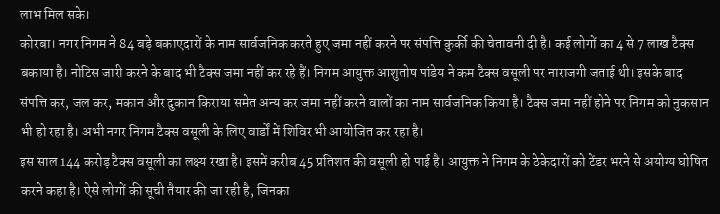लाभ मिल सके।
कोरबा। नगर निगम ने 84 बड़े बकाएदारों के नाम सार्वजनिक करते हुए जमा नहीं करने पर संपत्ति कुर्की की चेतावनी दी है। कई लोगों का 4 से 7 लाख टैक्स बकाया है। नोटिस जारी करने के बाद भी टैक्स जमा नहीं कर रहे हैं। निगम आयुक्त आशुतोष पांडेय ने कम टैक्स वसूली पर नाराजगी जताई थी। इसके बाद संपत्ति कर, जल कर, मकान और दुकान किराया समेत अन्य कर जमा नहीं करने वालों का नाम सार्वजनिक किया है। टैक्स जमा नहीं होने पर निगम को नुकसान भी हो रहा है। अभी नगर निगम टैक्स वसूली के लिए वार्डों में शिविर भी आयोजित कर रहा है।
इस साल 144 करोड़ टैक्स वसूली का लक्ष्य रखा है। इसमें करीब 45 प्रतिशत की वसूली हो पाई है। आयुक्त ने निगम के ठेकेदारों को टेंडर भरने से अयोग्य घोषित करने कहा है। ऐसे लोगों की सूची तैयार की जा रही है, जिनका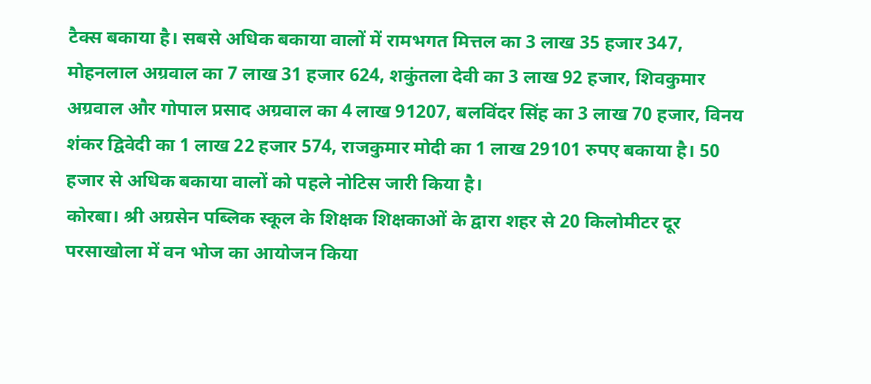टैक्स बकाया है। सबसे अधिक बकाया वालों में रामभगत मित्तल का 3 लाख 35 हजार 347, मोहनलाल अग्रवाल का 7 लाख 31 हजार 624, शकुंतला देवी का 3 लाख 92 हजार, शिवकुमार अग्रवाल और गोपाल प्रसाद अग्रवाल का 4 लाख 91207, बलविंदर सिंह का 3 लाख 70 हजार, विनय शंकर द्विवेदी का 1 लाख 22 हजार 574, राजकुमार मोदी का 1 लाख 29101 रुपए बकाया है। 50 हजार से अधिक बकाया वालों को पहले नोटिस जारी किया है।
कोरबा। श्री अग्रसेन पब्लिक स्कूल के शिक्षक शिक्षकाओं के द्वारा शहर से 20 किलोमीटर दूर परसाखोला में वन भोज का आयोजन किया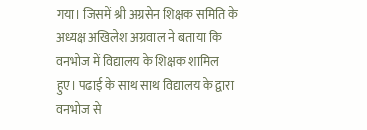गया। जिसमें श्री अग्रसेन शिक्षक समिति के अध्यक्ष अखिलेश अग्रवाल ने बताया कि वनभोज में विद्यालय के शिक्षक शामिल हुए। पढाई के साथ साथ विद्यालय के द्वारा वनभोज से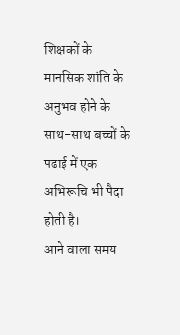शिक्षकों के मानसिक शांति के अनुभव होने के साथ-साथ बच्चों के पढाई में एक अभिरूचि भी पैदा होती है।
आने वाला समय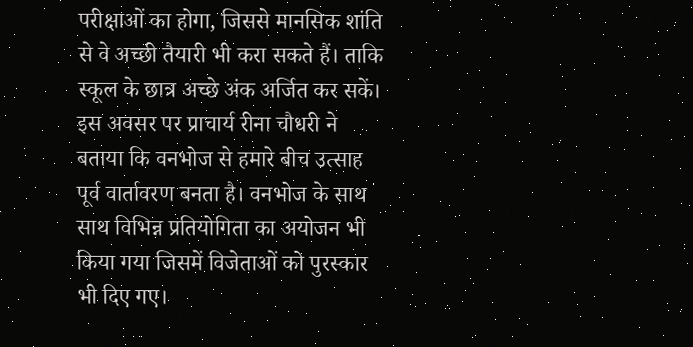परीक्षाओं का होगा, जिससे मानसिक शांति से वे अच्छी तैयारी भी करा सकते हैं। ताकि स्कूल के छात्र अच्छे अंक अर्जित कर सकें। इस अवसर पर प्राचार्य रीना चौधरी ने बताया कि वनभोज से हमारे बीच उत्साह पूर्व वार्तावरण बनता है। वनभोज के साथ साथ विभिन्न प्रतियोगिता का अयोजन भी किया गया जिसमें विजेताओं को पुरस्कार भी दिए गए।